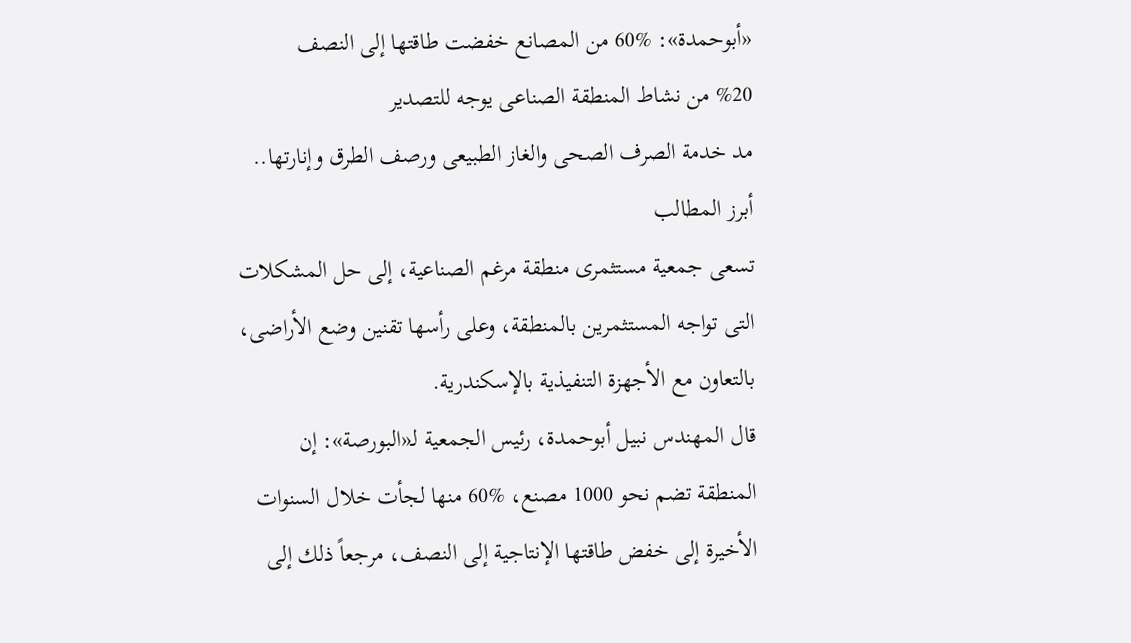«أبوحمدة»: %60 من المصانع خفضت طاقتها إلى النصف
%20 من نشاط المنطقة الصناعى يوجه للتصدير
مد خدمة الصرف الصحى والغاز الطبيعى ورصف الطرق وإنارتها.. أبرز المطالب
تسعى جمعية مستثمرى منطقة مرغم الصناعية، إلى حل المشكلات التى تواجه المستثمرين بالمنطقة، وعلى رأسها تقنين وضع الأراضى، بالتعاون مع الأجهزة التنفيذية بالإسكندرية.
قال المهندس نبيل أبوحمدة، رئيس الجمعية لـ«البورصة»: إن المنطقة تضم نحو 1000 مصنع، %60 منها لجأت خلال السنوات الأخيرة إلى خفض طاقتها الإنتاجية إلى النصف، مرجعاً ذلك إلى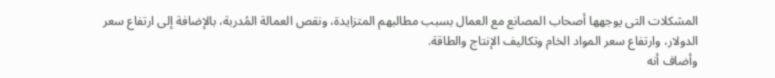المشكلات التى يوجهها أصحاب المصانع مع العمال بسبب مطالبهم المتزايدة، ونقص العمالة المُدربة، بالإضافة إلى ارتفاع سعر الدولار، وارتفاع سعر المواد الخام وتكاليف الإنتاج والطاقة.
وأضاف أنه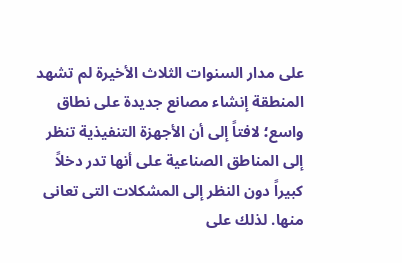على مدار السنوات الثلاث الأخيرة لم تشهد المنطقة إنشاء مصانع جديدة على نطاق واسع؛ لافتاً إلى أن الأجهزة التنفيذية تنظر إلى المناطق الصناعية على أنها تدر دخلاً كبيراً دون النظر إلى المشكلات التى تعانى منها. لذلك على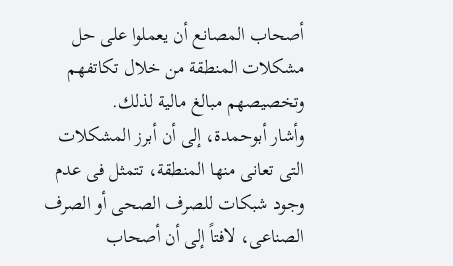أصحاب المصانع أن يعملوا على حل مشكلات المنطقة من خلال تكاتفهم وتخصيصهم مبالغ مالية لذلك.
وأشار أبوحمدة، إلى أن أبرز المشكلات التى تعانى منها المنطقة، تتمثل فى عدم وجود شبكات للصرف الصحى أو الصرف الصناعى، لافتاً إلى أن أصحاب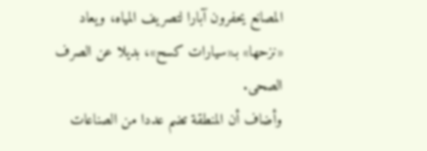المصانع يحفرون آبارا لتصريف المياه، ويعاد «نزحها» بـ«سيارات كسح»، بديلا عن الصرف الصحى.
وأضاف أن المنطقة تضم عددا من الصناعات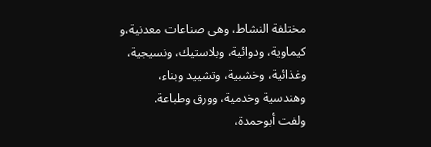مختلفة النشاط، وهى صناعات معدنية،و كيماوية، ودوائية، وبلاستيك، ونسيجية، وغذائية، وخشبية، وتشييد وبناء، وهندسية وخدمية، وورق وطباعة.
ولفت أبوحمدة،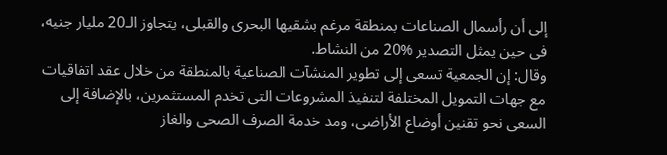إلى أن رأسمال الصناعات بمنطقة مرغم بشقيها البحرى والقبلى، يتجاوز الـ20 مليار جنيه، فى حين يمثل التصدير %20 من النشاط.
وقال: إن الجمعية تسعى إلى تطوير المنشآت الصناعية بالمنطقة من خلال عقد اتفاقيات مع جهات التمويل المختلفة لتنفيذ المشروعات التى تخدم المستثمرين، بالإضافة إلى السعى نحو تقنين أوضاع الأراضى، ومد خدمة الصرف الصحى والغاز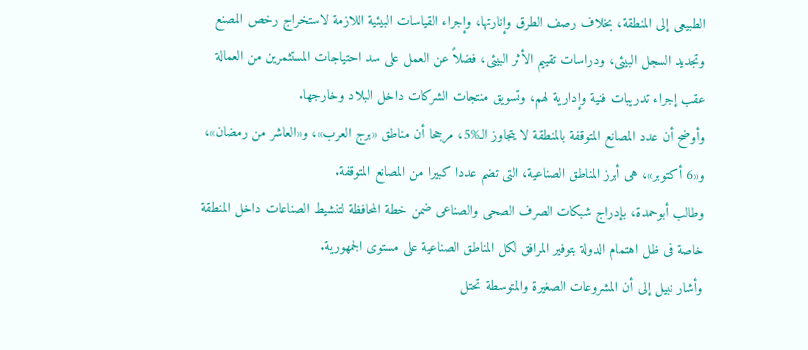الطبيعى إلى المنطقة، بخلاف رصف الطرق وإنارتها، وإجراء القياسات البيئية اللازمة لاستخراج رخص المصنع وتجديد السجل البيئى، ودراسات تقييم الأثر البيئى، فضلاً عن العمل على سد احتياجات المستثمرين من العمالة عقب إجراء تدريبات فنية وإدارية لهم، وتسويق منتجات الشركات داخل البلاد وخارجها.
وأوضح أن عدد المصانع المتوقفة بالمنطقة لا يتجاوز الـ%5، مرجحا أن مناطق «برج العرب»، و«العاشر من رمضان»، و«6 أكتوبر»، هى أبرز المناطق الصناعية، التى تضم عددا كبيرا من المصانع المتوقفة.
وطالب أبوحمدة، بإدراج شبكات الصرف الصحى والصناعى ضمن خطة المحافظة لتنشيط الصناعات داخل المنطقة خاصة فى ظل اهتمام الدولة بتوفير المرافق لكل المناطق الصناعية على مستوى الجمهورية.
وأشار نبيل إلى أن المشروعات الصغيرة والمتوسطة تحتل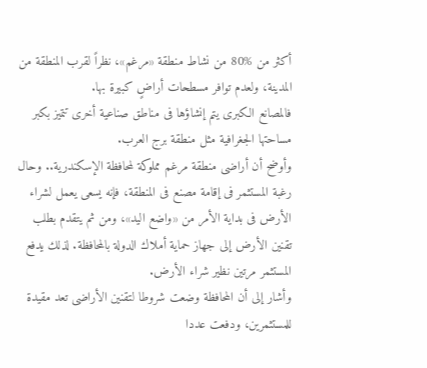أكثر من %80 من نشاط منطقة «مرغم»، نظراً لقرب المنطقة من المدينة، ولعدم توافر مسطحات أراضٍ كبيرة بها.
فالمصانع الكبرى يتم إنشاؤها فى مناطق صناعية أخرى تتميز بكبر مساحتها الجغرافية مثل منطقة برج العرب.
وأوضح أن أراضى منطقة مرغم مملوكة لمحافظة الإسكندرية.. وحال رغبة المستثمر فى إقامة مصنع فى المنطقة، فإنه يسعى يعمل لشراء الأرض فى بداية الأمر من «واضع اليد»، ومن ثم يتقدم بطلب تقنين الأرض إلى جهاز حماية أملاك الدولة بالمحافظة. لذلك يدفع المستثمر مرتين نظير شراء الأرض.
وأشار إلى أن المحافظة وضعت شروطا لتقنين الأراضى تعد مقيدة للمستثمرين، ودفعت عددا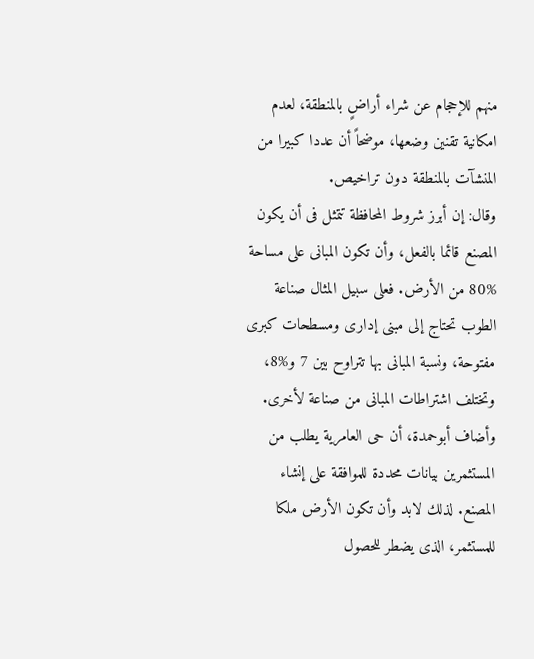منهم للإحجام عن شراء أراضٍ بالمنطقة، لعدم امكانية تقنين وضعها، موضحاً أن عددا كبيرا من المنشآت بالمنطقة دون تراخيص.
وقال: إن أبرز شروط المحافظة تتمثل فى أن يكون المصنع قائما بالفعل، وأن تكون المبانى على مساحة %80 من الأرض. فعلى سبيل المثال صناعة الطوب تحتاج إلى مبنى إدارى ومسطحات كبرى مفتوحة، ونسبة المبانى بها تتراوح بين 7 و%8، وتختلف اشتراطات المبانى من صناعة لأخرى.
وأضاف أبوحمدة، أن حى العامرية يطلب من المستثمرين بيانات محددة للموافقة على إنشاء المصنع. لذلك لابد وأن تكون الأرض ملكا للمستثمر، الذى يضطر للحصول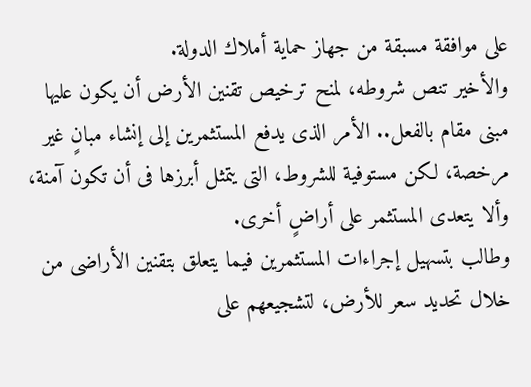على موافقة مسبقة من جهاز حماية أملاك الدولة.
والأخير تنص شروطه، لمنح ترخيص تقنين الأرض أن يكون عليها مبنى مقام بالفعل.. الأمر الذى يدفع المستثمرين إلى إنشاء مبانٍ غير مرخصة، لكن مستوفية للشروط، التى يتمثل أبرزها فى أن تكون آمنة، وألا يتعدى المستثمر على أراضٍ أخرى.
وطالب بتسهيل إجراءات المستثمرين فيما يتعلق بتقنين الأراضى من خلال تحديد سعر للأرض، لتشجيعهم على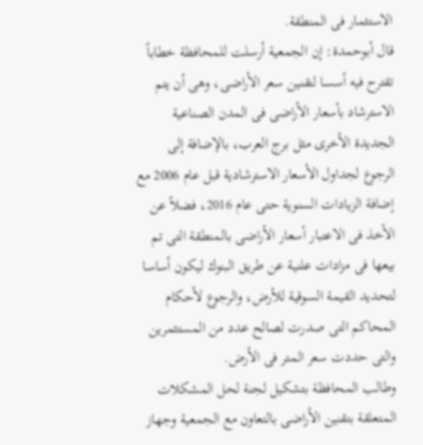الاستثمار فى المنطقة.
قال أبوحمدة: إن الجمعية أرسلت للمحافظة خطاباً تقترح فيه أسسا لتقنين سعر الأراضى، وهى أن يتم الاسترشاد بأسعار الأراضى فى المدن الصناعية الجديدة الأخرى مثل برج العرب، بالإضافة إلى الرجوع لجداول الأسعار الاسترشادية قبل عام 2006 مع إضافة الزيادات السنوية حتى عام 2016، فضلاً عن الأخذ فى الاعتبار أسعار الأراضى بالمنطقة التى تم بيعها فى مزادات علنية عن طريق البنوك ليكون أساسا لتحديد القيمة السوقية للأرض، والرجوع لأحكام المحاكم التى صدرت لصالح عدد من المستثمرين والتى حددت سعر المتر فى الأرض.
وطالب المحافظة بتشكيل لجنة لحل المشكلات المتعلقة بتقنين الأراضى بالتعاون مع الجمعية وجهاز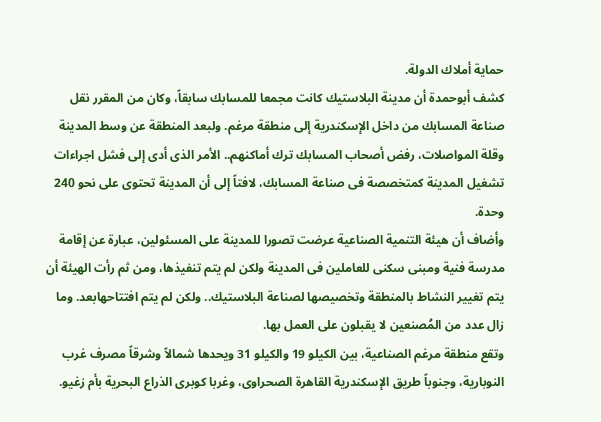حماية أملاك الدولة.
كشف أبوحمدة أن مدينة البلاستيك كانت مجمعا للمسابك سابقاً، وكان من المقرر نقل صناعة المسابك من داخل الإسكندرية إلى منطقة مرغم. ولبعد المنطقة عن وسط المدينة وقلة المواصلات، رفض أصحاب المسابك ترك أماكنهم.. الأمر الذى أدى إلى فشل اجراءات تشغيل المدينة كمتخصصة فى صناعة المسابك، لافتاً إلى أن المدينة تحتوى على نحو 240 وحدة.
وأضاف أن هيئة التنمية الصناعية عرضت تصورا للمدينة على المسئولين، عبارة عن إقامة مدرسة فنية ومبنى سكنى للعاملين فى المدينة ولكن لم يتم تنفيذها، ومن ثم رأت الهيئة أن يتم تغيير النشاط بالمنطقة وتخصيصها لصناعة البلاستيك.. ولكن لم يتم افتتاحهابعد. وما زال عدد من المُصنعين لا يقبلون على العمل بها.
وتقع منطقة مرغم الصناعية، بين الكيلو 19 والكيلو 31 ويحدها شمالاً وشرقاً مصرف غرب النوبارية، وجنوباً طريق الإسكندرية القاهرة الصحراوى، وغربا كوبرى الذراع البحرية بأم زغيو.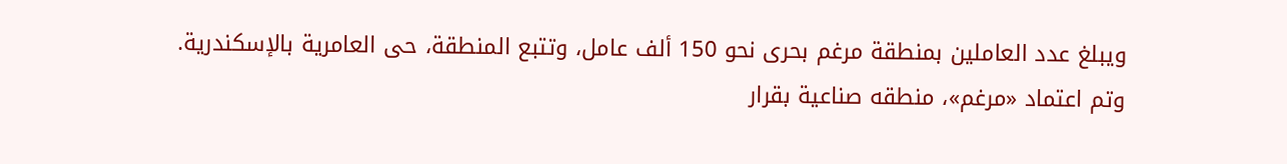ويبلغ عدد العاملين بمنطقة مرغم بحرى نحو 150 ألف عامل، وتتبع المنطقة، حى العامرية بالإسكندرية.
وتم اعتماد «مرغم»، منطقه صناعية بقرار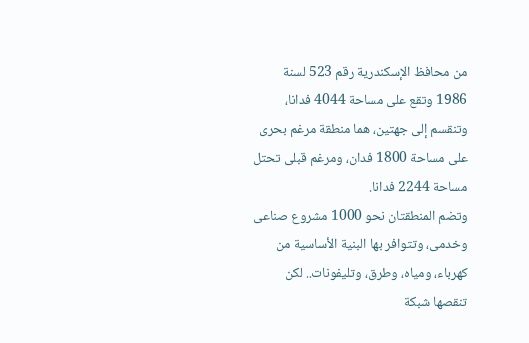من محافظ الإسكندرية رقم 523 لسنة 1986 وتقع على مساحة 4044 فدانا، وتنقسم إلى جهتين، هما منطقة مرغم بحرى على مساحة 1800 فدان، ومرغم قبلى تحتل مساحة 2244 فدانا.
وتضم المنطقتان نحو 1000 مشروع صناعى وخدمى، وتتوافر بها البنية الأساسية من كهرباء، ومياه، وطرق، وتليفونات.. لكن تنقصها شبكة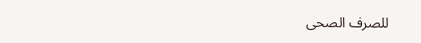للصرف الصحى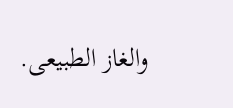والغاز الطبيعى.